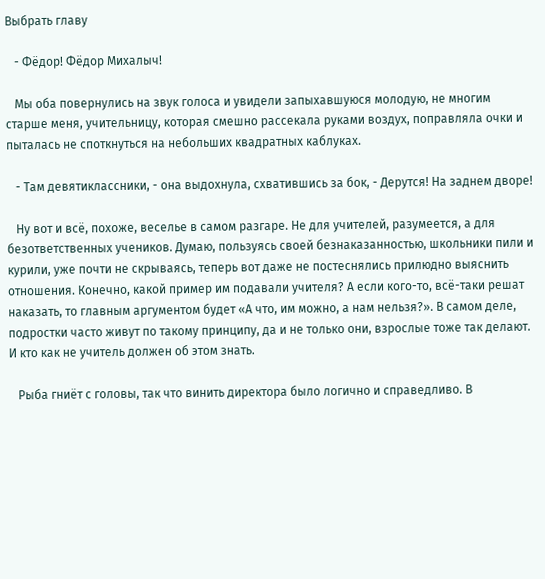Выбрать главу

   - Фёдор! Фёдор Михалыч!

   Мы оба повернулись на звук голоса и увидели запыхавшуюся молодую, не многим старше меня, учительницу, которая смешно рассекала руками воздух, поправляла очки и пыталась не споткнуться на небольших квадратных каблуках.

   - Там девятиклассники, - она выдохнула, схватившись за бок, - Дерутся! На заднем дворе!

   Ну вот и всё, похоже, веселье в самом разгаре. Не для учителей, разумеется, а для безответственных учеников. Думаю, пользуясь своей безнаказанностью, школьники пили и курили, уже почти не скрываясь, теперь вот даже не постеснялись прилюдно выяснить отношения. Конечно, какой пример им подавали учителя? А если кого-то, всё-таки решат наказать, то главным аргументом будет «А что, им можно, а нам нельзя?». В самом деле, подростки часто живут по такому принципу, да и не только они, взрослые тоже так делают. И кто как не учитель должен об этом знать.

   Рыба гниёт с головы, так что винить директора было логично и справедливо. В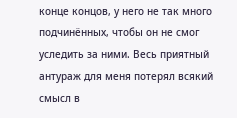конце концов, у него не так много подчинённых, чтобы он не смог уследить за ними. Весь приятный антураж для меня потерял всякий смысл в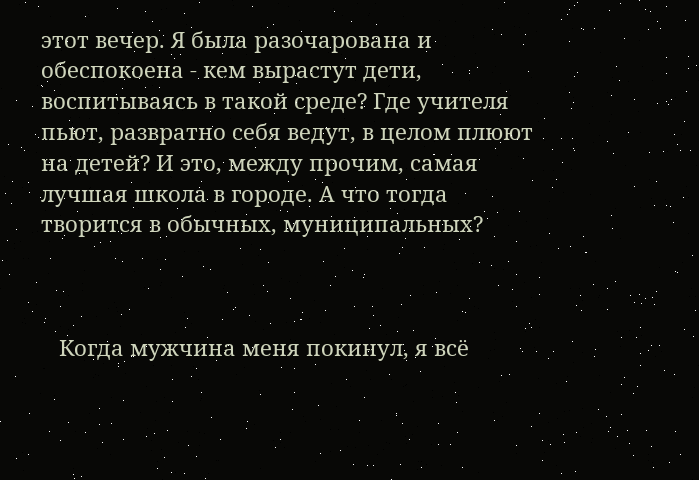этот вечер. Я была разочарована и обеспокоена - кем вырастут дети, воспитываясь в такой среде? Где учителя пьют, развратно себя ведут, в целом плюют на детей? И это, между прочим, самая лучшая школа в городе. А что тогда творится в обычных, муниципальных?



   Когда мужчина меня покинул, я всё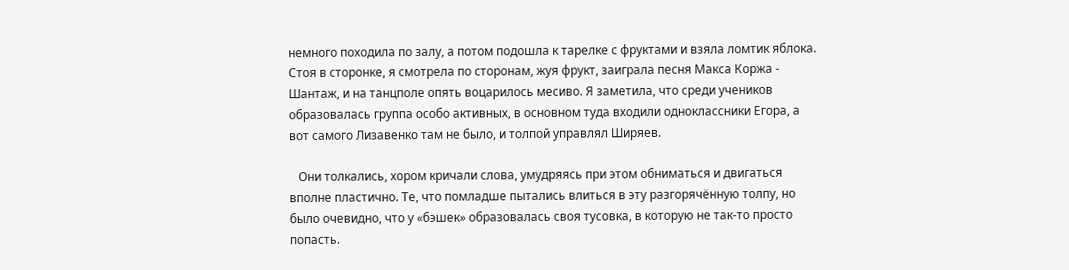немного походила по залу, а потом подошла к тарелке с фруктами и взяла ломтик яблока. Стоя в сторонке, я смотрела по сторонам, жуя фрукт, заиграла песня Макса Коржа - Шантаж, и на танцполе опять воцарилось месиво. Я заметила, что среди учеников образовалась группа особо активных, в основном туда входили одноклассники Егора, а вот самого Лизавенко там не было, и толпой управлял Ширяев.

   Они толкались, хором кричали слова, умудряясь при этом обниматься и двигаться вполне пластично. Те, что помладше пытались влиться в эту разгорячённую толпу, но было очевидно, что у «бэшек» образовалась своя тусовка, в которую не так-то просто попасть.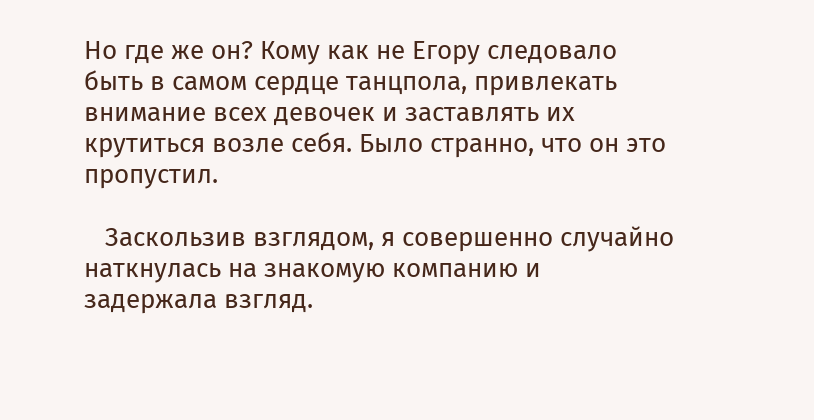Но где же он? Кому как не Егору следовало быть в самом сердце танцпола, привлекать внимание всех девочек и заставлять их крутиться возле себя. Было странно, что он это пропустил.

   Заскользив взглядом, я совершенно случайно наткнулась на знакомую компанию и задержала взгляд.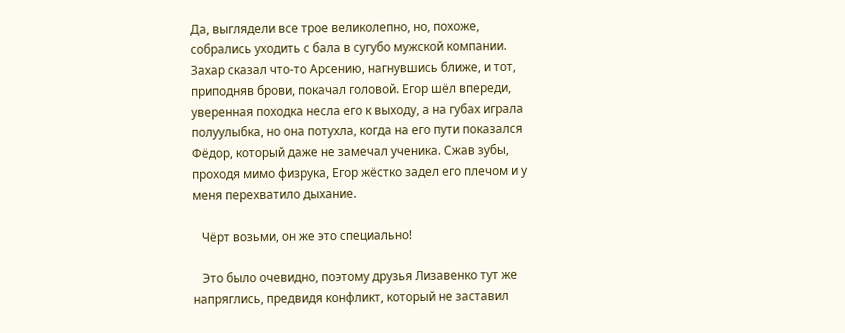Да, выглядели все трое великолепно, но, похоже, собрались уходить с бала в сугубо мужской компании. Захар сказал что-то Арсению, нагнувшись ближе, и тот, приподняв брови, покачал головой. Егор шёл впереди, уверенная походка несла его к выходу, а на губах играла полуулыбка, но она потухла, когда на его пути показался Фёдор, который даже не замечал ученика. Сжав зубы, проходя мимо физрука, Егор жёстко задел его плечом и у меня перехватило дыхание.

   Чёрт возьми, он же это специально!

   Это было очевидно, поэтому друзья Лизавенко тут же напряглись, предвидя конфликт, который не заставил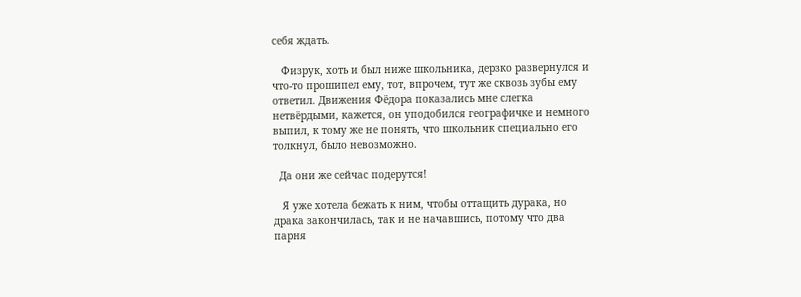себя ждать.

   Физрук, хоть и был ниже школьника, дерзко развернулся и что-то прошипел ему, тот, впрочем, тут же сквозь зубы ему ответил. Движения Фёдора показались мне слегка нетвёрдыми, кажется, он уподобился географичке и немного выпил, к тому же не понять, что школьник специально его толкнул, было невозможно.

  Да они же сейчас подерутся!

   Я уже хотела бежать к ним, чтобы оттащить дурака, но драка закончилась, так и не начавшись, потому что два парня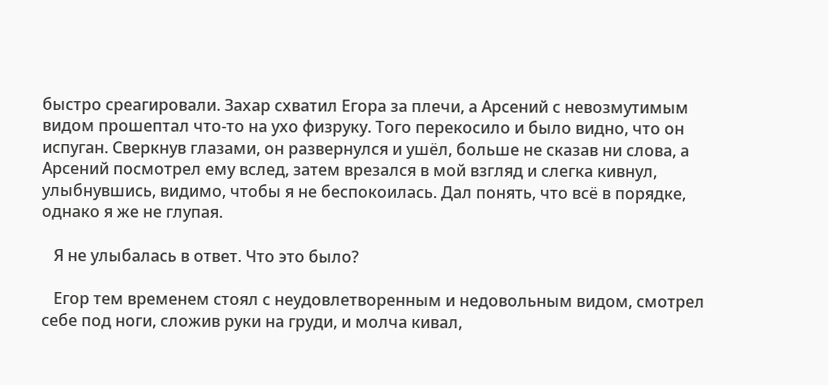быстро среагировали. Захар схватил Егора за плечи, а Арсений с невозмутимым видом прошептал что-то на ухо физруку. Того перекосило и было видно, что он испуган. Сверкнув глазами, он развернулся и ушёл, больше не сказав ни слова, а Арсений посмотрел ему вслед, затем врезался в мой взгляд и слегка кивнул, улыбнувшись, видимо, чтобы я не беспокоилась. Дал понять, что всё в порядке, однако я же не глупая.

   Я не улыбалась в ответ. Что это было?

   Егор тем временем стоял с неудовлетворенным и недовольным видом, смотрел себе под ноги, сложив руки на груди, и молча кивал,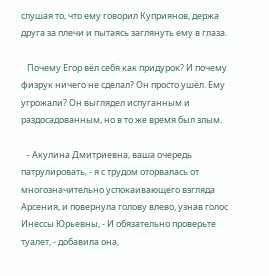слушая то, что ему говорил Куприянов, держа друга за плечи и пытаясь заглянуть ему в глаза.

   Почему Егор вёл себя как придурок? И почему физрук ничего не сделал? Он просто ушёл. Ему угрожали? Он выглядел испуганным и раздосадованным, но в то же время был злым.

   - Акулина Дмитриевна, ваша очередь патрулировать, - я с трудом оторвалась от многозначительно успокаивающего взгляда Арсения, и повернула голову влево, узнав голос Инессы Юрьевны, - И обязательно проверьте туалет, - добавила она,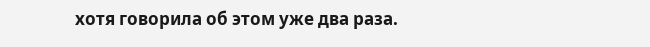хотя говорила об этом уже два раза.